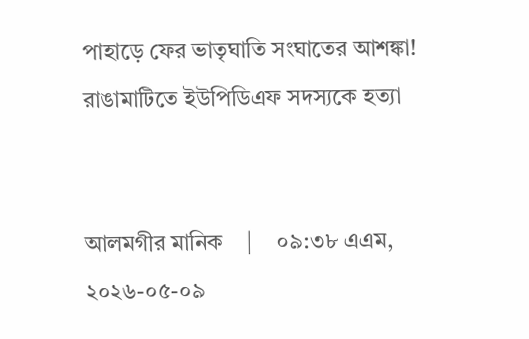পাহাড়ে ফের ভাতৃঘাতি সংঘাতের আশঙ্কা! রাঙামাটিতে ইউপিডিএফ সদস্যকে হত্যা


আলমগীর মানিক    |    ০৯:৩৮ এএম, ২০২৬-০৫-০৯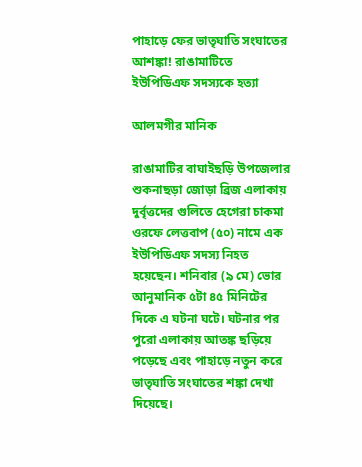পাহাড়ে ফের ভাতৃঘাতি সংঘাতের আশঙ্কা! রাঙামাটিতে ইউপিডিএফ সদস্যকে হত্যা

আলমগীর মানিক

রাঙামাটির বাঘাইছড়ি উপজেলার শুকনাছড়া জোড়া ব্রিজ এলাকায় দুর্বৃত্তদের গুলিতে হেগেরা চাকমা ওরফে লেত্তবাপ (৫০) নামে এক ইউপিডিএফ সদস্য নিহত হয়েছেন। শনিবার (৯ মে) ভোর আনুমানিক ৫টা ৪৫ মিনিটের দিকে এ ঘটনা ঘটে। ঘটনার পর পুরো এলাকায় আতঙ্ক ছড়িয়ে পড়েছে এবং পাহাড়ে নতুন করে ভাতৃঘাতি সংঘাতের শঙ্কা দেখা দিয়েছে।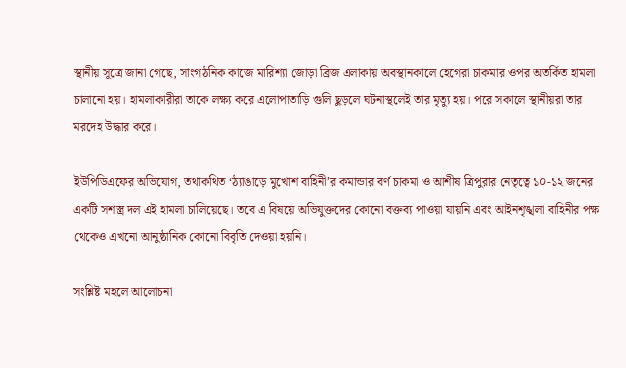স্থানীয় সূত্রে জানা গেছে, সাংগঠনিক কাজে মারিশ্যা জোড়া ব্রিজ এলাকায় অবস্থানকালে হেগেরা চাকমার ওপর অতর্কিত হামলা চালানো হয়। হামলাকারীরা তাকে লক্ষ্য করে এলোপাতাড়ি গুলি ছুড়লে ঘটনাস্থলেই তার মৃত্যু হয়। পরে সকালে স্থানীয়রা তার মরদেহ উদ্ধার করে।

ইউপিডিএফের অভিযোগ, তথাকথিত ‘ঠ্যাঙাড়ে মুখোশ বাহিনী’র কমান্ডার বর্ণ চাকমা ও আশীষ ত্রিপুরার নেতৃত্বে ১০-১২ জনের একটি সশস্ত্র দল এই হামলা চালিয়েছে। তবে এ বিষয়ে অভিযুক্তদের কোনো বক্তব্য পাওয়া যায়নি এবং আইনশৃঙ্খলা বাহিনীর পক্ষ থেকেও এখনো আনুষ্ঠানিক কোনো বিবৃতি দেওয়া হয়নি।

সংশ্লিষ্ট মহলে আলোচনা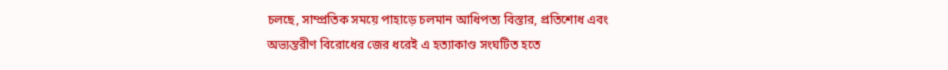চলছে, সাম্প্রতিক সময়ে পাহাড়ে চলমান আধিপত্য বিস্তার, প্রতিশোধ এবং অভ্যন্তরীণ বিরোধের জের ধরেই এ হত্যাকাণ্ড সংঘটিত হতে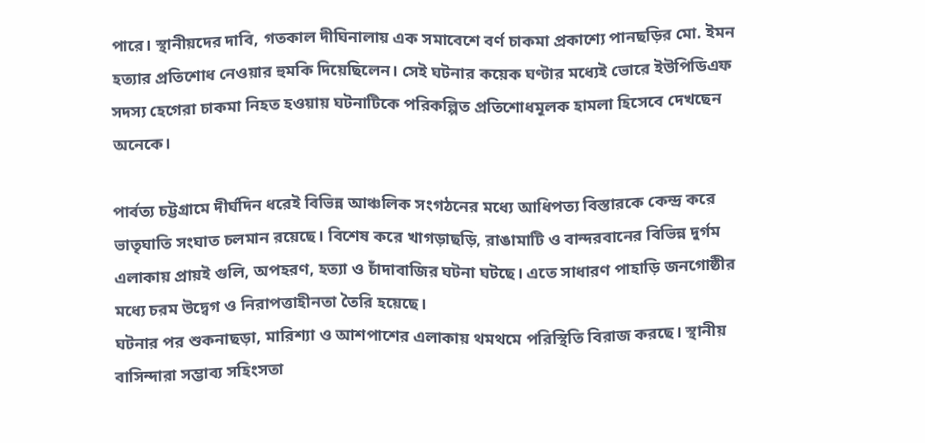পারে। স্থানীয়দের দাবি, গতকাল দীঘিনালায় এক সমাবেশে বর্ণ চাকমা প্রকাশ্যে পানছড়ির মো. ইমন হত্যার প্রতিশোধ নেওয়ার হুমকি দিয়েছিলেন। সেই ঘটনার কয়েক ঘণ্টার মধ্যেই ভোরে ইউপিডিএফ সদস্য হেগেরা চাকমা নিহত হওয়ায় ঘটনাটিকে পরিকল্পিত প্রতিশোধমূলক হামলা হিসেবে দেখছেন অনেকে।

পার্বত্য চট্টগ্রামে দীর্ঘদিন ধরেই বিভিন্ন আঞ্চলিক সংগঠনের মধ্যে আধিপত্য বিস্তারকে কেন্দ্র করে ভাতৃঘাতি সংঘাত চলমান রয়েছে। বিশেষ করে খাগড়াছড়ি, রাঙামাটি ও বান্দরবানের বিভিন্ন দুর্গম এলাকায় প্রায়ই গুলি, অপহরণ, হত্যা ও চাঁদাবাজির ঘটনা ঘটছে। এতে সাধারণ পাহাড়ি জনগোষ্ঠীর মধ্যে চরম উদ্বেগ ও নিরাপত্তাহীনতা তৈরি হয়েছে।
ঘটনার পর শুকনাছড়া, মারিশ্যা ও আশপাশের এলাকায় থমথমে পরিস্থিতি বিরাজ করছে। স্থানীয় বাসিন্দারা সম্ভাব্য সহিংসতা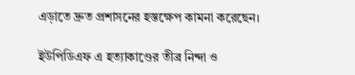এড়াতে দ্রুত প্রশাসনের হস্তক্ষেপ কামনা করেছেন।

ইউপিডিএফ এ হত্যাকাণ্ডের তীব্র নিন্দা ও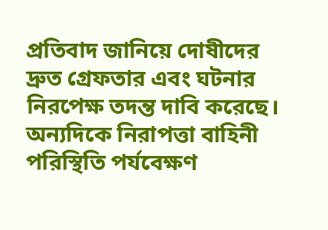প্রতিবাদ জানিয়ে দোষীদের দ্রুত গ্রেফতার এবং ঘটনার নিরপেক্ষ তদন্ত দাবি করেছে। অন্যদিকে নিরাপত্তা বাহিনী পরিস্থিতি পর্যবেক্ষণ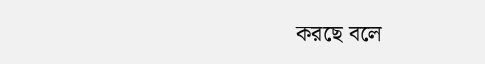করছে বলে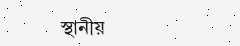স্থানীয়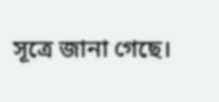সূত্রে জানা গেছে।